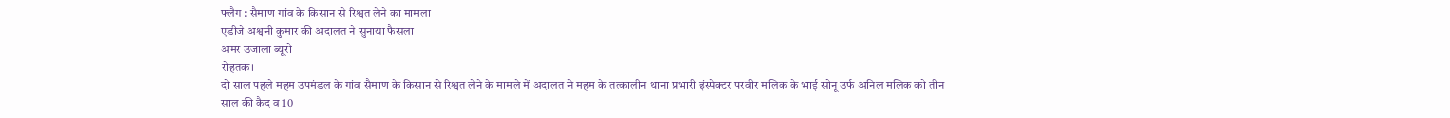फ्लैग : सैमाण गांव के किसान से रिश्वत लेने का मामला
एडीजे अश्वनी कुमार की अदालत ने सुनाया फैसला
अमर उजाला ब्यूरो
रोहतक।
दो साल पहले महम उपमंडल के गांव सैमाण के किसान से रिश्वत लेने के मामले में अदालत ने महम के तत्कालीन थाना प्रभारी इंस्पेक्टर परवीर मलिक के भाई सोनू उर्फ अनिल मलिक को तीन साल की कैद व 10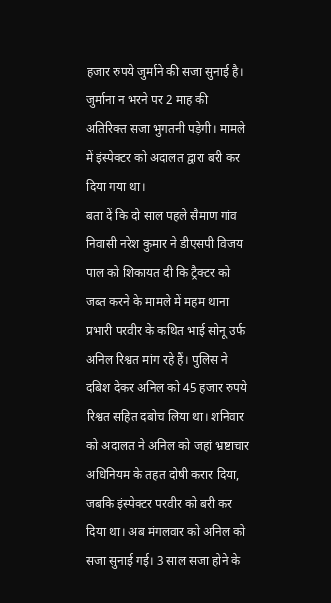हजार रुपये जुर्माने की सजा सुनाई है। जुर्माना न भरने पर 2 माह की अतिरिक्त सजा भुगतनी पड़ेगी। मामले में इंस्पेक्टर को अदालत द्वारा बरी कर दिया गया था।
बता दें कि दो साल पहले सैमाण गांव निवासी नरेश कुमार ने डीएसपी विजय पाल को शिकायत दी कि ट्रैक्टर को जब्त करने के मामले में महम थाना प्रभारी परवीर के कथित भाई सोनू उर्फ अनिल रिश्वत मांग रहे हैं। पुलिस ने दबिश देकर अनिल को 45 हजार रुपये रिश्वत सहित दबोच लिया था। शनिवार को अदालत ने अनिल को जहां भ्रष्टाचार अधिनियम के तहत दोषी करार दिया, जबकि इंस्पेक्टर परवीर को बरी कर दिया था। अब मंगलवार को अनिल को सजा सुनाई गई। 3 साल सजा होने के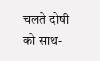चलते दोषी को साथ-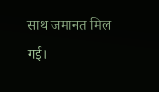साथ जमानत मिल गई।